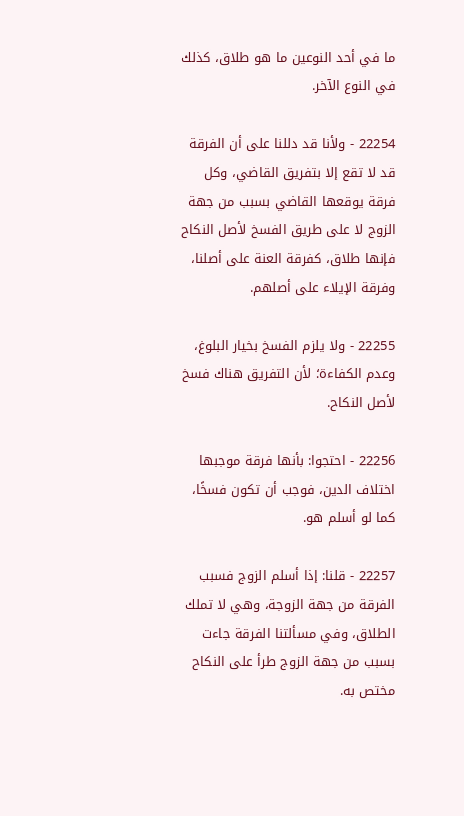ما في أحد النوعين ما هو طلاق، كذلك في النوع الآخر.

22254 - ولأنا قد دللنا على أن الفرقة قد لا تقع إلا بتفريق القاضي، وكل فرقة يوقعها القاضي بسبب من جهة الزوج لا على طريق الفسخ لأصل النكاح فإنها طلاق، كفرقة العنة على أصلنا، وفرقة الإيلاء على أصلهم.

22255 - ولا يلزم الفسخ بخيار البلوغ، وعدم الكفاءة؛ لأن التفريق هناك فسخ لأصل النكاح.

22256 - احتجوا: بأنها فرقة موجبها اختلاف الدين، فوجب أن تكون فسخًا، كما لو أسلم هو.

22257 - قلنا: إذا أسلم الزوج فسبب الفرقة من جهة الزوجة، وهي لا تملك الطلاق، وفي مسألتنا الفرقة جاءت بسبب من جهة الزوج طرأ على النكاح مختص به.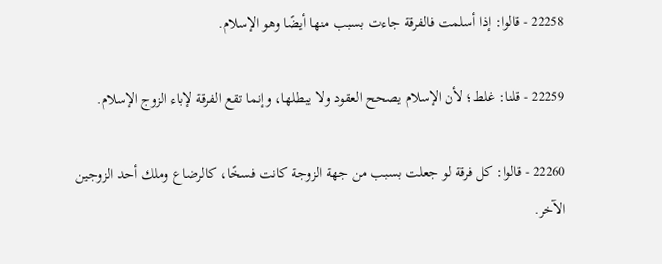22258 - قالوا: إذا أسلمت فالفرقة جاءت بسبب منها أيضًا وهو الإسلام.

22259 - قلنا: غلط؛ لأن الإسلام يصحح العقود ولا يبطلها، وإنما تقع الفرقة لإباء الزوج الإسلام.

22260 - قالوا: كل فرقة لو جعلت بسبب من جهة الزوجة كانت فسخًا، كالرضاع وملك أحد الزوجين الآخر.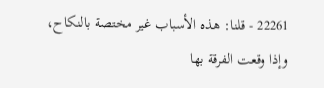22261 - قلنا: هذه الأسباب غير مختصة بالنكاح، وإذا وقعت الفرقة بها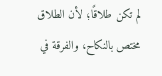لم تكن طلاقًا؛ لأن الطلاق مختص بالنكاح، والفرقة في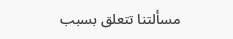مسألتنا تتعلق بسبب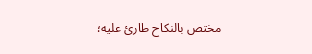مختص بالنكاح طارئ عليه؛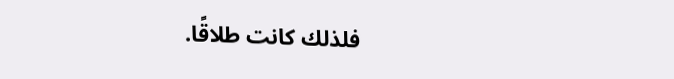فلذلك كانت طلاقًا.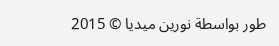طور بواسطة نورين ميديا © 2015